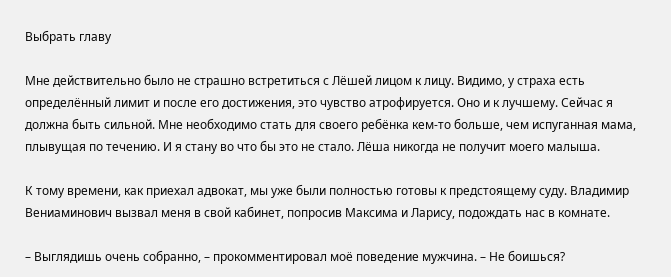Выбрать главу

Мне действительно было не страшно встретиться с Лёшей лицом к лицу. Видимо, у страха есть определённый лимит и после его достижения, это чувство атрофируется. Оно и к лучшему. Сейчас я должна быть сильной. Мне необходимо стать для своего ребёнка кем-то больше, чем испуганная мама, плывущая по течению. И я стану во что бы это не стало. Лёша никогда не получит моего малыша.

К тому времени, как приехал адвокат, мы уже были полностью готовы к предстоящему суду. Владимир Вениаминович вызвал меня в свой кабинет, попросив Максима и Ларису, подождать нас в комнате.

– Выглядишь очень собранно, – прокомментировал моё поведение мужчина. – Не боишься?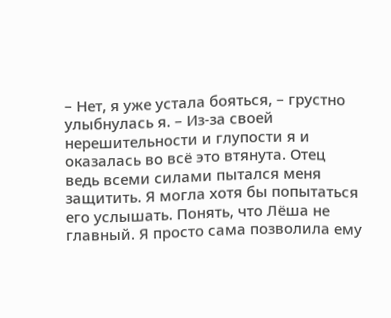– Нет, я уже устала бояться, – грустно улыбнулась я. – Из-за своей нерешительности и глупости я и оказалась во всё это втянута. Отец ведь всеми силами пытался меня защитить. Я могла хотя бы попытаться его услышать. Понять, что Лёша не главный. Я просто сама позволила ему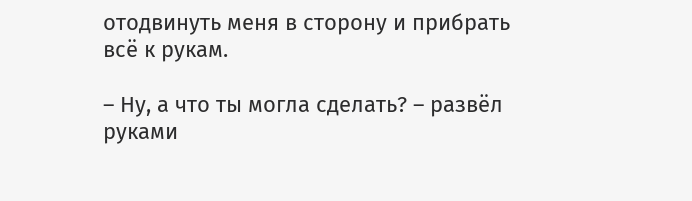отодвинуть меня в сторону и прибрать всё к рукам.

– Ну, а что ты могла сделать? – развёл руками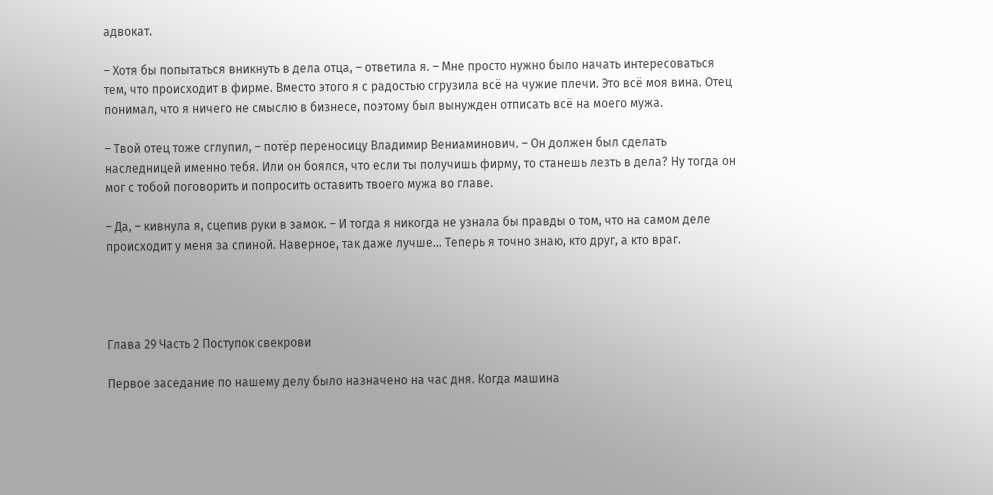адвокат.

– Хотя бы попытаться вникнуть в дела отца, – ответила я. – Мне просто нужно было начать интересоваться тем, что происходит в фирме. Вместо этого я с радостью сгрузила всё на чужие плечи. Это всё моя вина. Отец понимал, что я ничего не смыслю в бизнесе, поэтому был вынужден отписать всё на моего мужа.

– Твой отец тоже сглупил, – потёр переносицу Владимир Вениаминович. – Он должен был сделать наследницей именно тебя. Или он боялся, что если ты получишь фирму, то станешь лезть в дела? Ну тогда он мог с тобой поговорить и попросить оставить твоего мужа во главе.

– Да, – кивнула я, сцепив руки в замок. – И тогда я никогда не узнала бы правды о том, что на самом деле происходит у меня за спиной. Наверное, так даже лучше… Теперь я точно знаю, кто друг, а кто враг.




Глава 29 Часть 2 Поступок свекрови

Первое заседание по нашему делу было назначено на час дня. Когда машина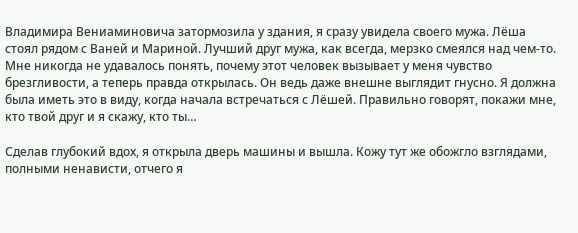Владимира Вениаминовича затормозила у здания, я сразу увидела своего мужа. Лёша стоял рядом с Ваней и Мариной. Лучший друг мужа, как всегда, мерзко смеялся над чем-то. Мне никогда не удавалось понять, почему этот человек вызывает у меня чувство брезгливости, а теперь правда открылась. Он ведь даже внешне выглядит гнусно. Я должна была иметь это в виду, когда начала встречаться с Лёшей. Правильно говорят, покажи мне, кто твой друг и я скажу, кто ты…

Сделав глубокий вдох, я открыла дверь машины и вышла. Кожу тут же обожгло взглядами, полными ненависти, отчего я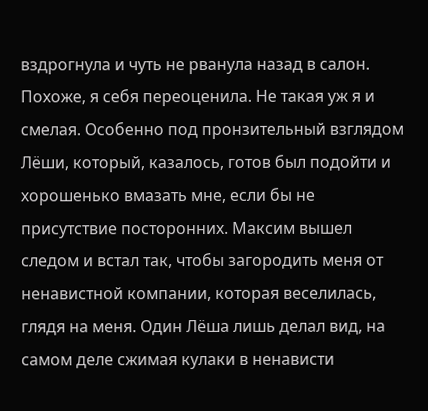вздрогнула и чуть не рванула назад в салон. Похоже, я себя переоценила. Не такая уж я и смелая. Особенно под пронзительный взглядом Лёши, который, казалось, готов был подойти и хорошенько вмазать мне, если бы не присутствие посторонних. Максим вышел следом и встал так, чтобы загородить меня от ненавистной компании, которая веселилась, глядя на меня. Один Лёша лишь делал вид, на самом деле сжимая кулаки в ненависти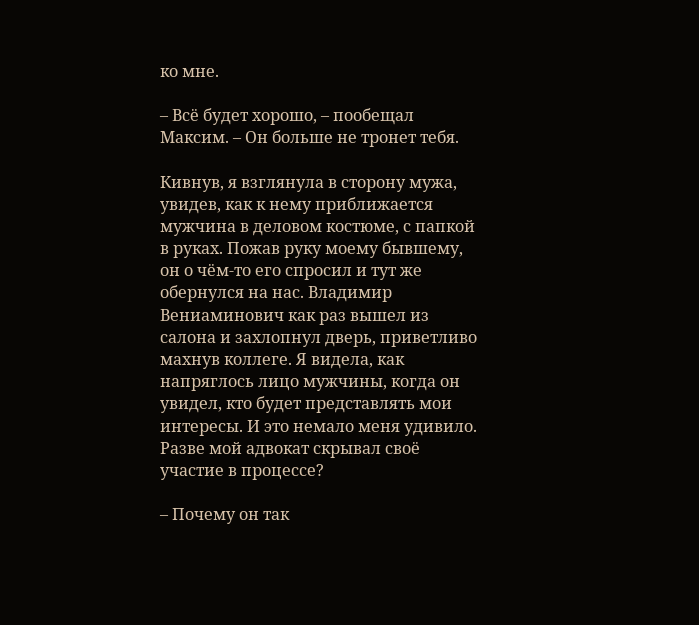ко мне.

– Всё будет хорошо, – пообещал Максим. – Он больше не тронет тебя.

Кивнув, я взглянула в сторону мужа, увидев, как к нему приближается мужчина в деловом костюме, с папкой в руках. Пожав руку моему бывшему, он о чём-то его спросил и тут же обернулся на нас. Владимир Вениаминович как раз вышел из салона и захлопнул дверь, приветливо махнув коллеге. Я видела, как напряглось лицо мужчины, когда он увидел, кто будет представлять мои интересы. И это немало меня удивило. Разве мой адвокат скрывал своё участие в процессе?

– Почему он так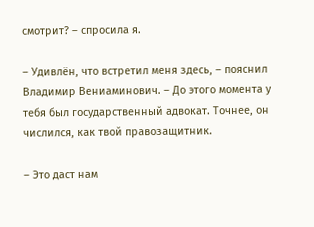смотрит? – спросила я.

– Удивлён, что встретил меня здесь, – пояснил Владимир Вениаминович. – До этого момента у тебя был государственный адвокат. Точнее, он числился, как твой правозащитник.

– Это даст нам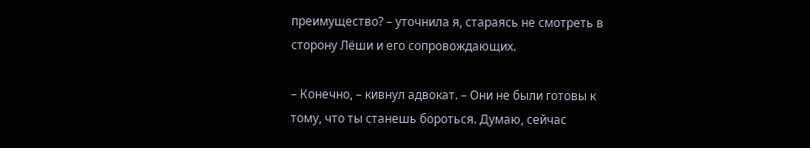преимущество? – уточнила я, стараясь не смотреть в сторону Лёши и его сопровождающих.

– Конечно, – кивнул адвокат. – Они не были готовы к тому, что ты станешь бороться. Думаю, сейчас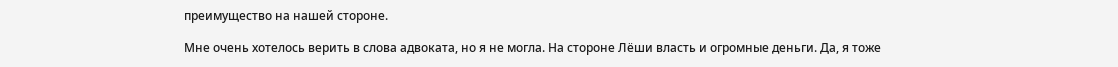преимущество на нашей стороне.

Мне очень хотелось верить в слова адвоката, но я не могла. На стороне Лёши власть и огромные деньги. Да, я тоже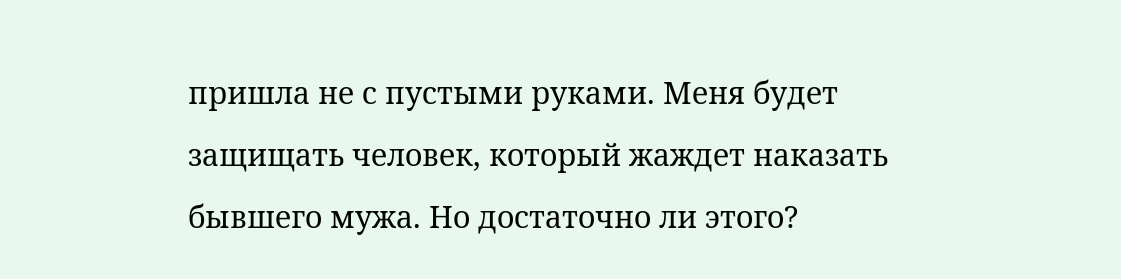пришла не с пустыми руками. Меня будет защищать человек, который жаждет наказать бывшего мужа. Но достаточно ли этого?